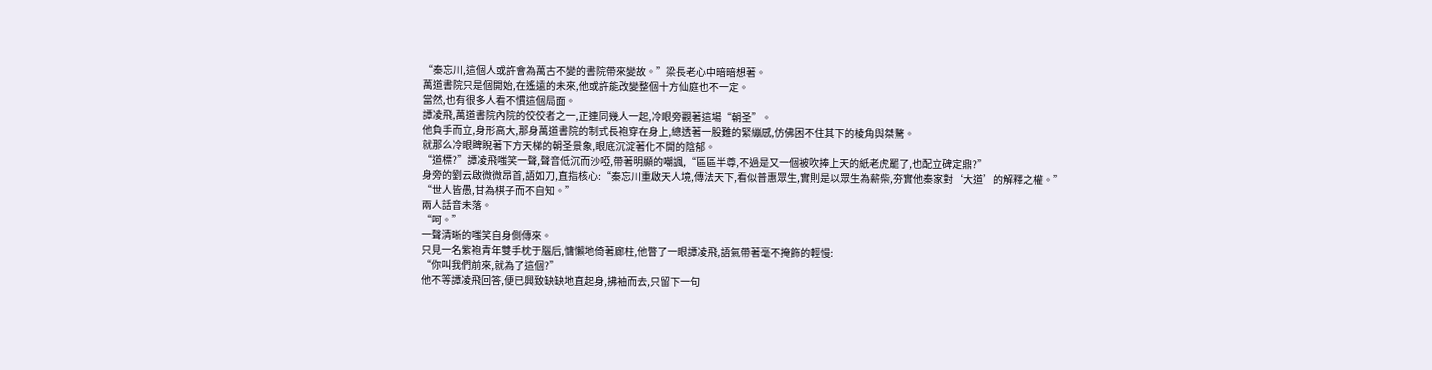“秦忘川,這個人或許會為萬古不變的書院帶來變故。”梁長老心中暗暗想著。
萬道書院只是個開始,在遙遠的未來,他或許能改變整個十方仙庭也不一定。
當然,也有很多人看不慣這個局面。
譚凌飛,萬道書院內院的佼佼者之一,正連同幾人一起,冷眼旁觀著這場“朝圣”。
他負手而立,身形高大,那身萬道書院的制式長袍穿在身上,總透著一股難的緊繃感,仿佛困不住其下的棱角與桀驁。
就那么冷眼睥睨著下方天梯的朝圣景象,眼底沉淀著化不開的陰郁。
“道標?”譚凌飛嗤笑一聲,聲音低沉而沙啞,帶著明顯的嘲諷,“區區半尊,不過是又一個被吹捧上天的紙老虎罷了,也配立碑定鼎?”
身旁的劉云啟微微昂首,語如刀,直指核心:“秦忘川重啟天人境,傳法天下,看似普惠眾生,實則是以眾生為薪柴,夯實他秦家對‘大道’的解釋之權。”
“世人皆愚,甘為棋子而不自知。”
兩人話音未落。
“呵。”
一聲清晰的嗤笑自身側傳來。
只見一名紫袍青年雙手枕于腦后,慵懶地倚著廊柱,他瞥了一眼譚凌飛,語氣帶著毫不掩飾的輕慢:
“你叫我們前來,就為了這個?”
他不等譚凌飛回答,便已興致缺缺地直起身,拂袖而去,只留下一句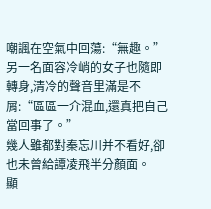嘲諷在空氣中回蕩:“無趣。”
另一名面容冷峭的女子也隨即轉身,清冷的聲音里滿是不屑:“區區一介混血,還真把自己當回事了。”
幾人雖都對秦忘川并不看好,卻也未曾給譚凌飛半分顏面。
顯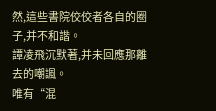然,這些書院佼佼者各自的圈子,并不和諧。
譚凌飛沉默著,并未回應那離去的嘲諷。
唯有“混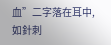血”二字落在耳中,如針刺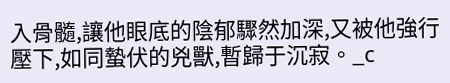入骨髓,讓他眼底的陰郁驟然加深,又被他強行壓下,如同蟄伏的兇獸,暫歸于沉寂。_c